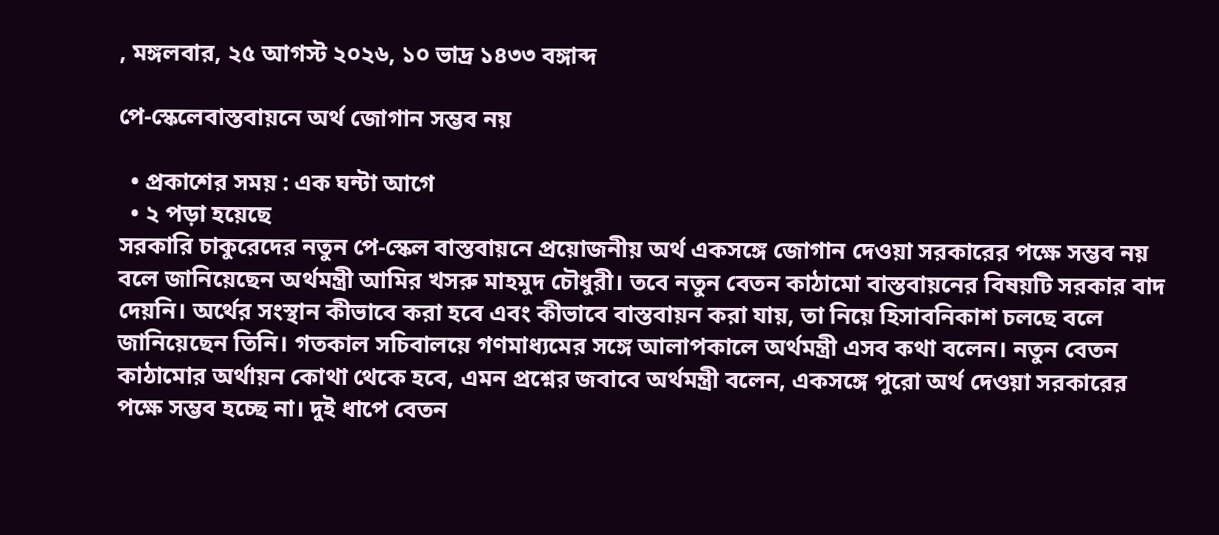, মঙ্গলবার, ২৫ আগস্ট ২০২৬, ১০ ভাদ্র ১৪৩৩ বঙ্গাব্দ

পে-স্কেলেবাস্তবায়নে অর্থ জোগান সম্ভব নয়

  • প্রকাশের সময় : এক ঘন্টা আগে
  • ২ পড়া হয়েছে
সরকারি চাকুরেদের নতুন পে-স্কেল বাস্তবায়নে প্রয়োজনীয় অর্থ একসঙ্গে জোগান দেওয়া সরকারের পক্ষে সম্ভব নয় বলে জানিয়েছেন অর্থমন্ত্রী আমির খসরু মাহমুদ চৌধুরী। তবে নতুন বেতন কাঠামো বাস্তবায়নের বিষয়টি সরকার বাদ দেয়নি। অর্থের সংস্থান কীভাবে করা হবে এবং কীভাবে বাস্তবায়ন করা যায়, তা নিয়ে হিসাবনিকাশ চলছে বলে জানিয়েছেন তিনি। গতকাল সচিবালয়ে গণমাধ্যমের সঙ্গে আলাপকালে অর্থমন্ত্রী এসব কথা বলেন। নতুন বেতন কাঠামোর অর্থায়ন কোথা থেকে হবে, এমন প্রশ্নের জবাবে অর্থমন্ত্রী বলেন, একসঙ্গে পুরো অর্থ দেওয়া সরকারের পক্ষে সম্ভব হচ্ছে না। দুই ধাপে বেতন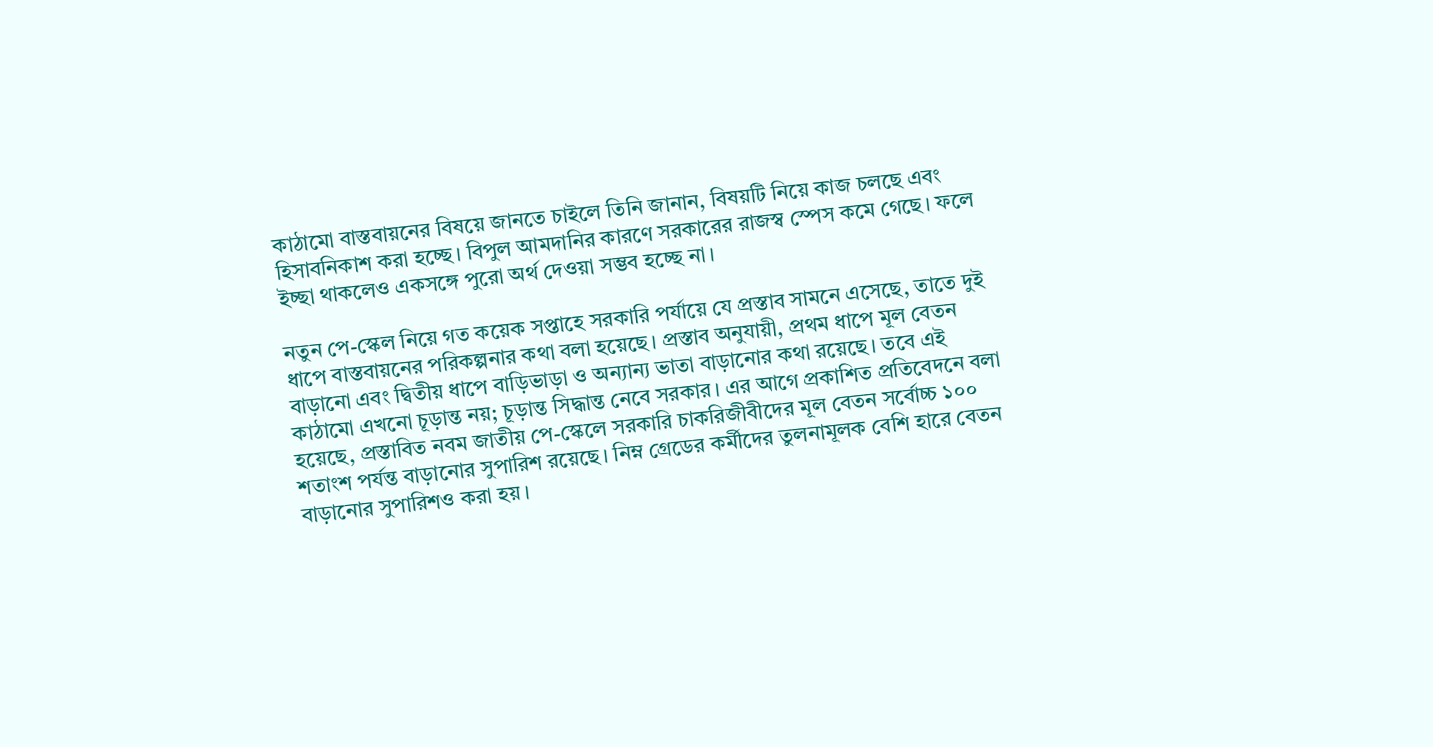কাঠামো বাস্তবায়নের বিষয়ে জানতে চাইলে তিনি জানান, বিষয়টি নিয়ে কাজ চলছে এবং হিসাবনিকাশ করা হচ্ছে। বিপুল আমদানির কারণে সরকারের রাজস্ব স্পেস কমে গেছে। ফলে ইচ্ছা থাকলেও একসঙ্গে পুরো অর্থ দেওয়া সম্ভব হচ্ছে না।

নতুন পে-স্কেল নিয়ে গত কয়েক সপ্তাহে সরকারি পর্যায়ে যে প্রস্তাব সামনে এসেছে, তাতে দুই ধাপে বাস্তবায়নের পরিকল্পনার কথা বলা হয়েছে। প্রস্তাব অনুযায়ী, প্রথম ধাপে মূল বেতন বাড়ানো এবং দ্বিতীয় ধাপে বাড়িভাড়া ও অন্যান্য ভাতা বাড়ানোর কথা রয়েছে। তবে এই কাঠামো এখনো চূড়ান্ত নয়; চূড়ান্ত সিদ্ধান্ত নেবে সরকার। এর আগে প্রকাশিত প্রতিবেদনে বলা হয়েছে, প্রস্তাবিত নবম জাতীয় পে-স্কেলে সরকারি চাকরিজীবীদের মূল বেতন সর্বোচ্চ ১০০ শতাংশ পর্যন্ত বাড়ানোর সুপারিশ রয়েছে। নিম্ন গ্রেডের কর্মীদের তুলনামূলক বেশি হারে বেতন বাড়ানোর সুপারিশও করা হয়।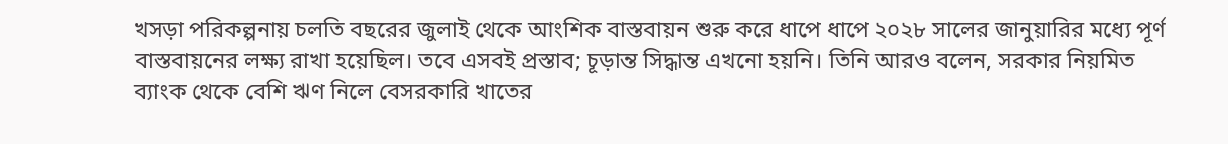খসড়া পরিকল্পনায় চলতি বছরের জুলাই থেকে আংশিক বাস্তবায়ন শুরু করে ধাপে ধাপে ২০২৮ সালের জানুয়ারির মধ্যে পূর্ণ বাস্তবায়নের লক্ষ্য রাখা হয়েছিল। তবে এসবই প্রস্তাব; চূড়ান্ত সিদ্ধান্ত এখনো হয়নি। তিনি আরও বলেন, সরকার নিয়মিত ব্যাংক থেকে বেশি ঋণ নিলে বেসরকারি খাতের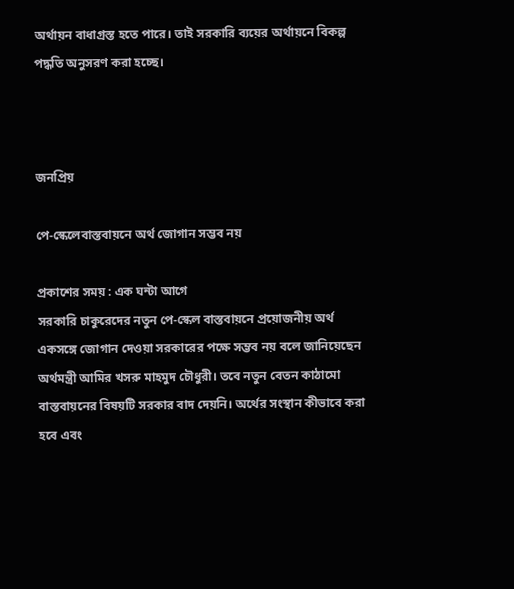অর্থায়ন বাধাগ্রস্ত হতে পারে। তাই সরকারি ব্যয়ের অর্থায়নে বিকল্প পদ্ধতি অনুসরণ করা হচ্ছে।



জনপ্রিয়

পে-স্কেলেবাস্তবায়নে অর্থ জোগান সম্ভব নয়

প্রকাশের সময় : এক ঘন্টা আগে
সরকারি চাকুরেদের নতুন পে-স্কেল বাস্তবায়নে প্রয়োজনীয় অর্থ একসঙ্গে জোগান দেওয়া সরকারের পক্ষে সম্ভব নয় বলে জানিয়েছেন অর্থমন্ত্রী আমির খসরু মাহমুদ চৌধুরী। তবে নতুন বেতন কাঠামো বাস্তবায়নের বিষয়টি সরকার বাদ দেয়নি। অর্থের সংস্থান কীভাবে করা হবে এবং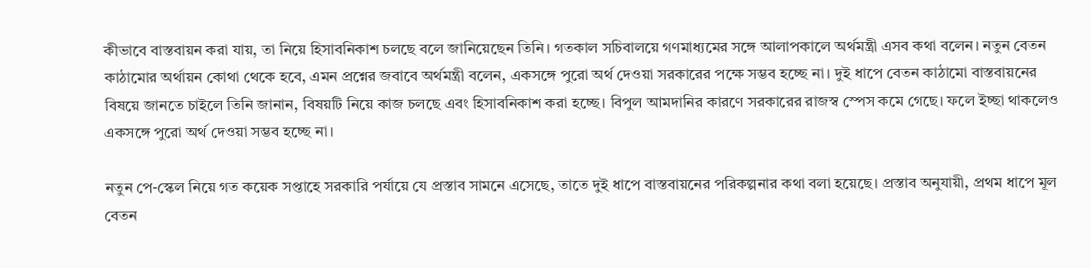কীভাবে বাস্তবায়ন করা যায়, তা নিয়ে হিসাবনিকাশ চলছে বলে জানিয়েছেন তিনি। গতকাল সচিবালয়ে গণমাধ্যমের সঙ্গে আলাপকালে অর্থমন্ত্রী এসব কথা বলেন। নতুন বেতন কাঠামোর অর্থায়ন কোথা থেকে হবে, এমন প্রশ্নের জবাবে অর্থমন্ত্রী বলেন, একসঙ্গে পুরো অর্থ দেওয়া সরকারের পক্ষে সম্ভব হচ্ছে না। দুই ধাপে বেতন কাঠামো বাস্তবায়নের বিষয়ে জানতে চাইলে তিনি জানান, বিষয়টি নিয়ে কাজ চলছে এবং হিসাবনিকাশ করা হচ্ছে। বিপুল আমদানির কারণে সরকারের রাজস্ব স্পেস কমে গেছে। ফলে ইচ্ছা থাকলেও একসঙ্গে পুরো অর্থ দেওয়া সম্ভব হচ্ছে না।

নতুন পে-স্কেল নিয়ে গত কয়েক সপ্তাহে সরকারি পর্যায়ে যে প্রস্তাব সামনে এসেছে, তাতে দুই ধাপে বাস্তবায়নের পরিকল্পনার কথা বলা হয়েছে। প্রস্তাব অনুযায়ী, প্রথম ধাপে মূল বেতন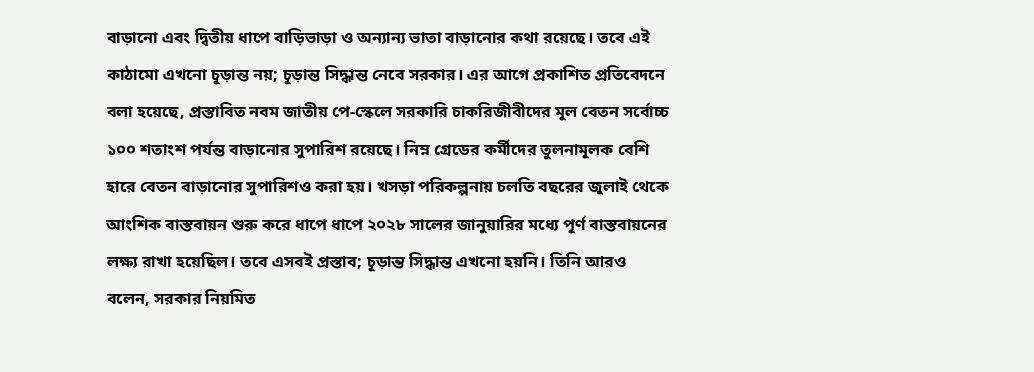বাড়ানো এবং দ্বিতীয় ধাপে বাড়িভাড়া ও অন্যান্য ভাতা বাড়ানোর কথা রয়েছে। তবে এই কাঠামো এখনো চূড়ান্ত নয়; চূড়ান্ত সিদ্ধান্ত নেবে সরকার। এর আগে প্রকাশিত প্রতিবেদনে বলা হয়েছে, প্রস্তাবিত নবম জাতীয় পে-স্কেলে সরকারি চাকরিজীবীদের মূল বেতন সর্বোচ্চ ১০০ শতাংশ পর্যন্ত বাড়ানোর সুপারিশ রয়েছে। নিম্ন গ্রেডের কর্মীদের তুলনামূলক বেশি হারে বেতন বাড়ানোর সুপারিশও করা হয়। খসড়া পরিকল্পনায় চলতি বছরের জুলাই থেকে আংশিক বাস্তবায়ন শুরু করে ধাপে ধাপে ২০২৮ সালের জানুয়ারির মধ্যে পূর্ণ বাস্তবায়নের লক্ষ্য রাখা হয়েছিল। তবে এসবই প্রস্তাব; চূড়ান্ত সিদ্ধান্ত এখনো হয়নি। তিনি আরও বলেন, সরকার নিয়মিত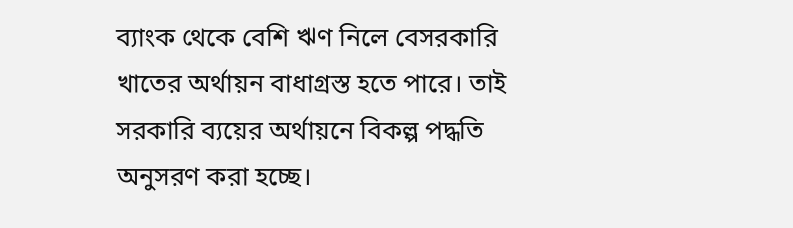ব্যাংক থেকে বেশি ঋণ নিলে বেসরকারি খাতের অর্থায়ন বাধাগ্রস্ত হতে পারে। তাই সরকারি ব্যয়ের অর্থায়নে বিকল্প পদ্ধতি অনুসরণ করা হচ্ছে।